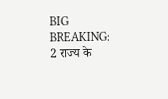BIG BREAKING: 2 राज्य के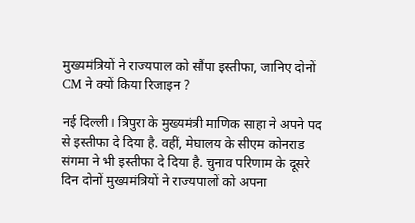मुख्यमंत्रियों ने राज्यपाल को सौंपा इस्तीफा, जानिए दोनों CM ने क्यों किया रिजाइन ?

नई दिल्ली। त्रिपुरा के मुख्यमंत्री माणिक साहा ने अपने पद से इस्तीफा दे दिया है. वहीं, मेघालय के सीएम कोनराड संगमा ने भी इस्तीफा दे दिया है. चुनाव परिणाम के दूसरे दिन दोनों मुख्यमंत्रियों ने राज्यपालों को अपना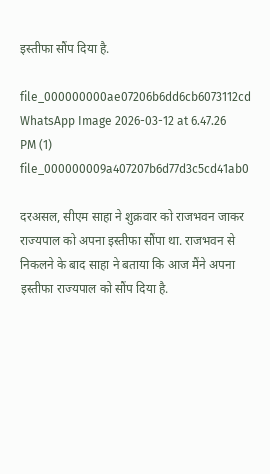इस्तीफा सौंप दिया है.

file_000000000ae07206b6dd6cb6073112cd
WhatsApp Image 2026-03-12 at 6.47.26 PM (1)
file_000000009a407207b6d77d3c5cd41ab0

दरअसल, सीएम साहा ने शुक्रवार को राजभवन जाकर राज्यपाल को अपना इस्तीफा सौंपा था. राजभवन से निकलने के बाद साहा ने बताया कि आज मैंने अपना इस्तीफा राज्यपाल को सौंप दिया है.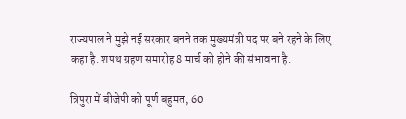राज्यपाल ने मुझे नई सरकार बनने तक मुख्यमंत्री पद पर बने रहने के लिए कहा है. शपथ ग्रहण समारोह 8 मार्च को होने की संभावना है.

त्रिपुरा में बीजेपी को पूर्ण बहुमत, 60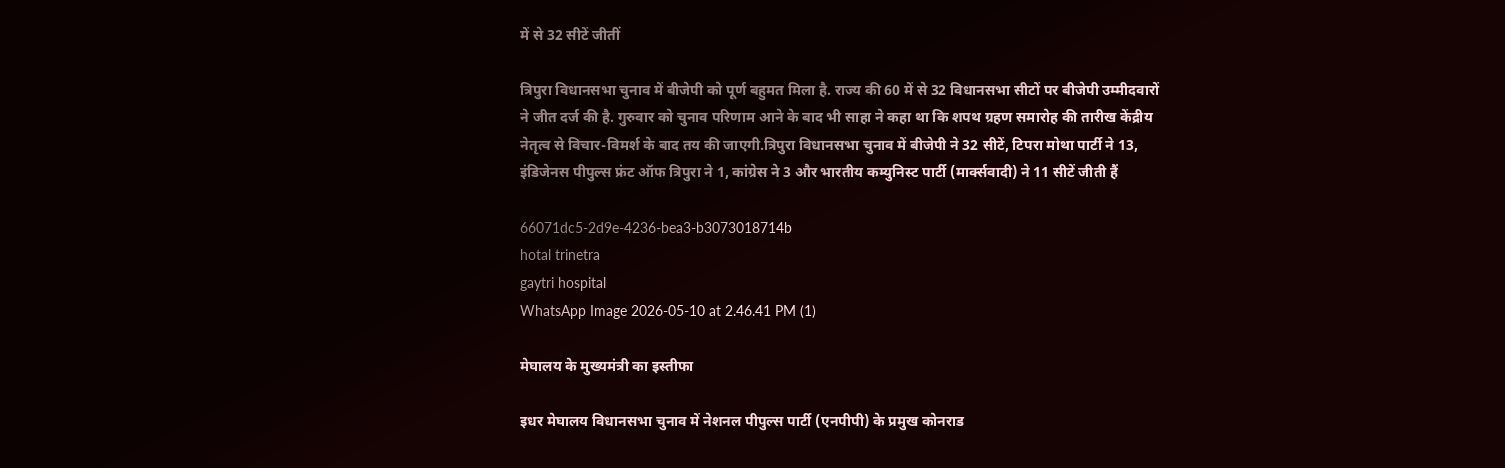में से 32 सीटें जीतीं

त्रिपुरा विधानसभा चुनाव में बीजेपी को पूर्ण बहुमत मिला है. राज्य की 60 में से 32 विधानसभा सीटों पर बीजेपी उम्मीदवारों ने जीत दर्ज की है. गुरुवार को चुनाव परिणाम आने के बाद भी साहा ने कहा था कि शपथ ग्रहण समारोह की तारीख केंद्रीय नेतृत्व से विचार-विमर्श के बाद तय की जाएगी.त्रिपुरा विधानसभा चुनाव में बीजेपी ने 32 सीटें, टिपरा मोथा पार्टी ने 13, इंडिजेनस पीपुल्स फ्रंट ऑफ त्रिपुरा ने 1, कांग्रेस ने 3 और भारतीय कम्युनिस्ट पार्टी (मार्क्सवादी) ने 11 सीटें जीती हैं

66071dc5-2d9e-4236-bea3-b3073018714b
hotal trinetra
gaytri hospital
WhatsApp Image 2026-05-10 at 2.46.41 PM (1)

मेघालय के मुख्यमंत्री का इस्तीफा

इधर मेघालय विधानसभा चुनाव में नेशनल पीपुल्स पार्टी (एनपीपी) के प्रमुख कोनराड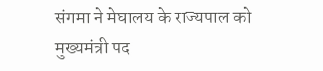संगमा ने मेघालय के राज्यपाल को मुख्यमंत्री पद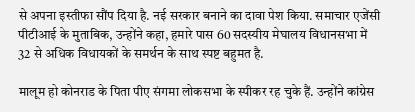से अपना इस्तीफा सौंप दिया है. नई सरकार बनाने का दावा पेश किया. समाचार एजेंसी पीटीआई के मुताबिक, उन्होंने कहा, हमारे पास 60 सदस्यीय मेघालय विधानसभा में 32 से अधिक विधायकों के समर्थन के साथ स्पष्ट बहुमत है.

मालूम हो कोनराड के पिता पीए संगमा लोकसभा के स्पीकर रह चुके हैं. उन्होंने कांग्रेस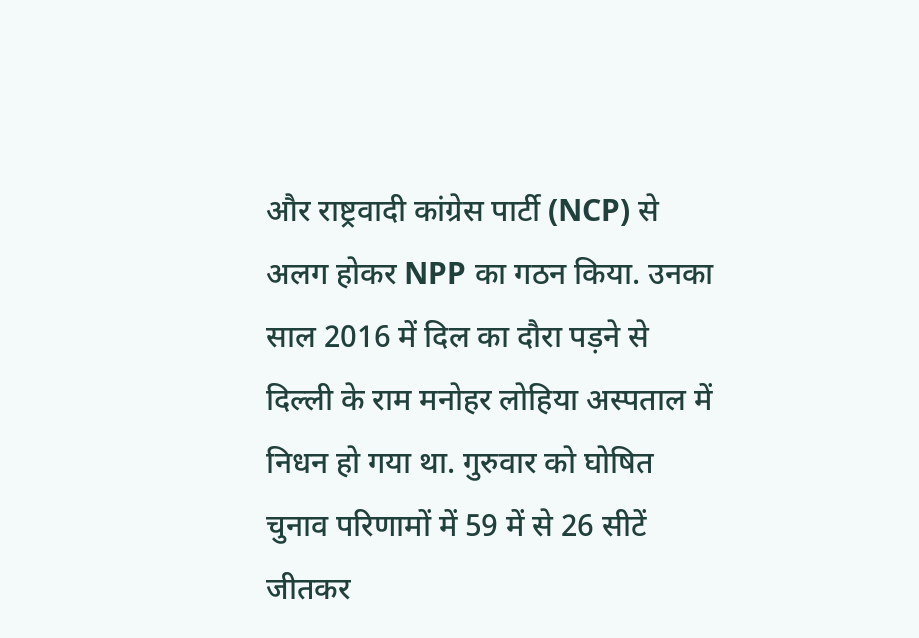और राष्ट्रवादी कांग्रेस पार्टी (NCP) से अलग होकर NPP का गठन किया. उनका साल 2016 में दिल का दौरा पड़ने से दिल्ली के राम मनोहर लोहिया अस्पताल में निधन हो गया था. गुरुवार को घोषित चुनाव परिणामों में 59 में से 26 सीटें जीतकर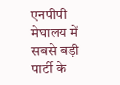एनपीपी मेघालय में सबसे बड़ी पार्टी के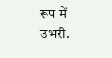रूप में उभरी.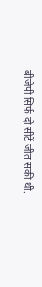बीजेपी सिर्फ दो सीटें जीत सकी थी.